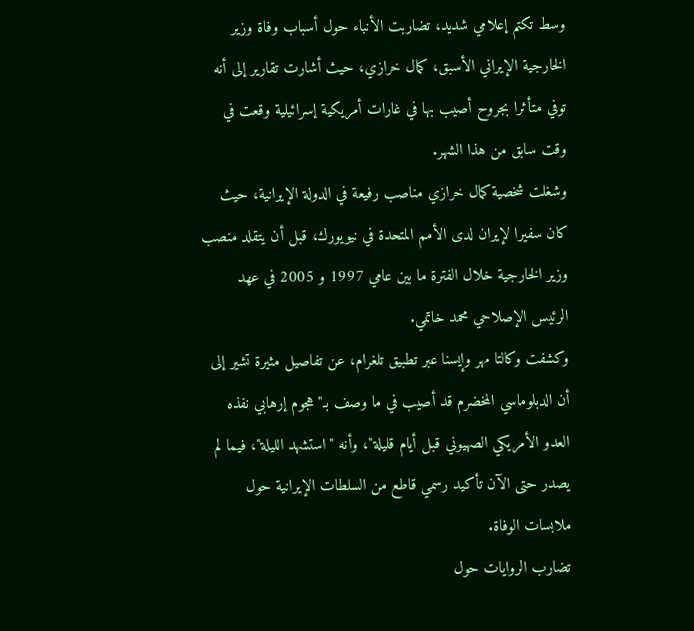وسط تكتم إعلامي شديد، تضاربت الأنباء حول أسباب وفاة وزير الخارجية الإيراني الأسبق، كمال خرازي، حيث أشارت تقارير إلى أنه توفي متأثرا بجروح أصيب بها في غارات أمريكية إسرائيلية وقعت في وقت سابق من هذا الشهر.
وشغلت شخصية كمال خرازي مناصب رفيعة في الدولة الإيرانية، حيث كان سفيرا لإيران لدى الأمم المتحدة في نيويورك، قبل أن يتقلد منصب وزير الخارجية خلال الفترة ما بين عامي 1997 و 2005 في عهد الرئيس الإصلاحي محمد خاتمي.
وكشفت وكالتا مهر وإيسنا عبر تطبيق تلغرام، عن تفاصيل مثيرة تشير إلى أن الدبلوماسي المخضرم قد أصيب في ما وصف بـ"هجوم إرهابي نفذه العدو الأمريكي الصهيوني قبل أيام قليلة"، وأنه "استشهد الليلة"، فيما لم يصدر حتى الآن تأكيد رسمي قاطع من السلطات الإيرانية حول ملابسات الوفاة.
تضارب الروايات حول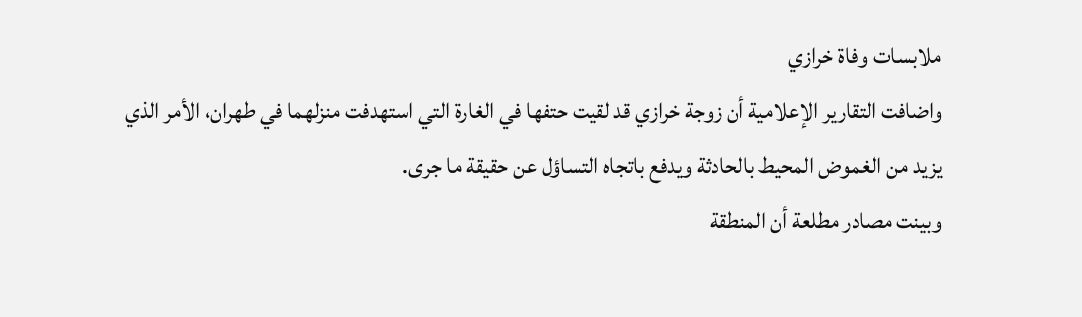ملابسات وفاة خرازي
واضافت التقارير الإعلامية أن زوجة خرازي قد لقيت حتفها في الغارة التي استهدفت منزلهما في طهران، الأمر الذي يزيد من الغموض المحيط بالحادثة ويدفع باتجاه التساؤل عن حقيقة ما جرى.
وبينت مصادر مطلعة أن المنطقة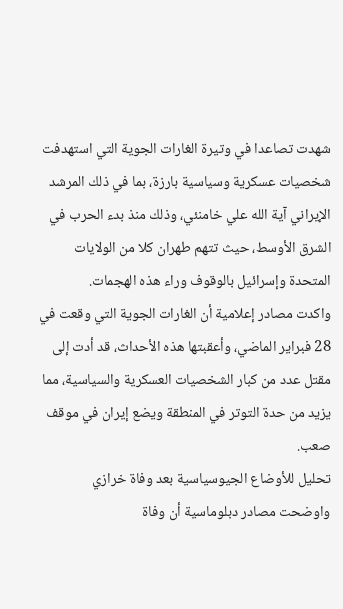شهدت تصاعدا في وتيرة الغارات الجوية التي استهدفت شخصيات عسكرية وسياسية بارزة، بما في ذلك المرشد الإيراني آية الله علي خامنئي، وذلك منذ بدء الحرب في الشرق الأوسط، حيث تتهم طهران كلا من الولايات المتحدة وإسرائيل بالوقوف وراء هذه الهجمات.
واكدت مصادر إعلامية أن الغارات الجوية التي وقعت في 28 فبراير الماضي، وأعقبتها هذه الأحداث، قد أدت إلى مقتل عدد من كبار الشخصيات العسكرية والسياسية، مما يزيد من حدة التوتر في المنطقة ويضع إيران في موقف صعب.
تحليل للأوضاع الجيوسياسية بعد وفاة خرازي
واوضحت مصادر دبلوماسية أن وفاة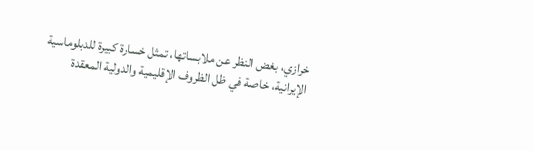خرازي، بغض النظر عن ملابساتها، تمثل خسارة كبيرة للدبلوماسية الإيرانية، خاصة في ظل الظروف الإقليمية والدولية المعقدة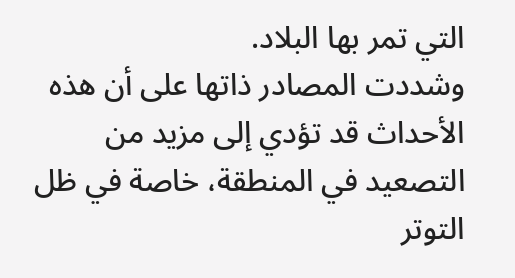التي تمر بها البلاد.
وشددت المصادر ذاتها على أن هذه الأحداث قد تؤدي إلى مزيد من التصعيد في المنطقة، خاصة في ظل التوتر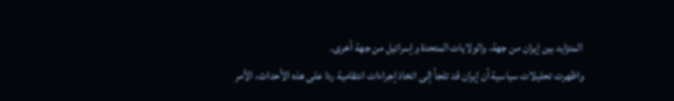المتزايد بين إيران من جهة، والولايات المتحدة وإسرائيل من جهة أخرى.
واظهرت تحليلات سياسية أن إيران قد تلجأ إلى اتخاذ إجراءات انتقامية ردا على هذه الأحداث، الأمر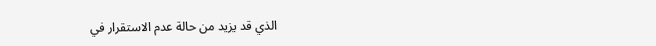الذي قد يزيد من حالة عدم الاستقرار في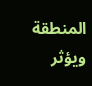المنطقة ويؤثر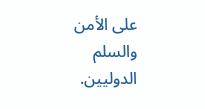على الأمن والسلم الدوليين.